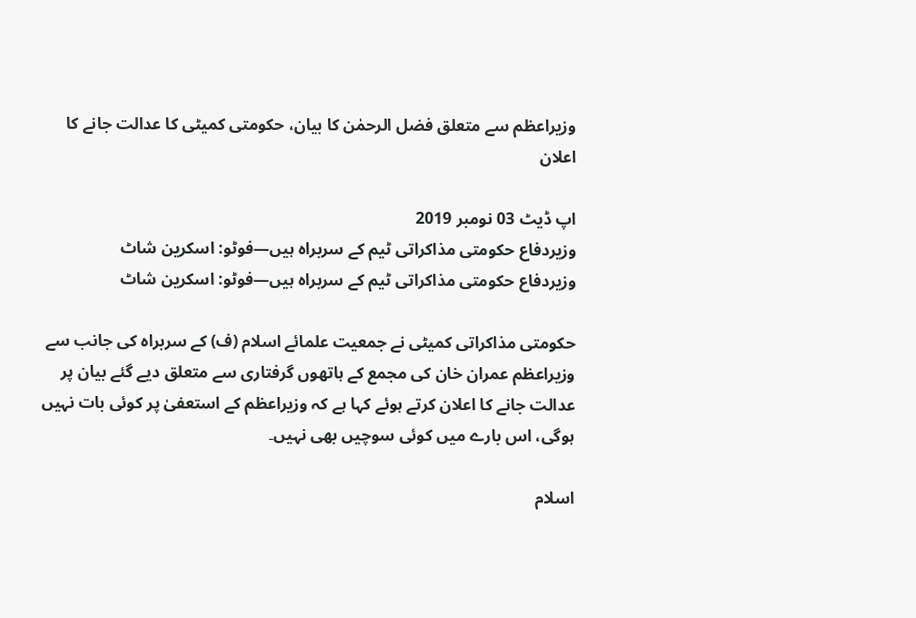وزیراعظم سے متعلق فضل الرحمٰن کا بیان، حکومتی کمیٹی کا عدالت جانے کا اعلان

اپ ڈیٹ 03 نومبر 2019
وزیردفاع حکومتی مذاکراتی ٹیم کے سربراہ ہیں—فوٹو: اسکرین شاٹ
وزیردفاع حکومتی مذاکراتی ٹیم کے سربراہ ہیں—فوٹو: اسکرین شاٹ

حکومتی مذاکراتی کمیٹی نے جمعیت علمائے اسلام (ف) کے سربراہ کی جانب سے وزیراعظم عمران خان کی مجمع کے ہاتھوں گرفتاری سے متعلق دیے گئے بیان پر عدالت جانے کا اعلان کرتے ہوئے کہا ہے کہ وزیراعظم کے استعفیٰ پر کوئی بات نہیں ہوگی، اس بارے میں کوئی سوچیں بھی نہیں۔

اسلام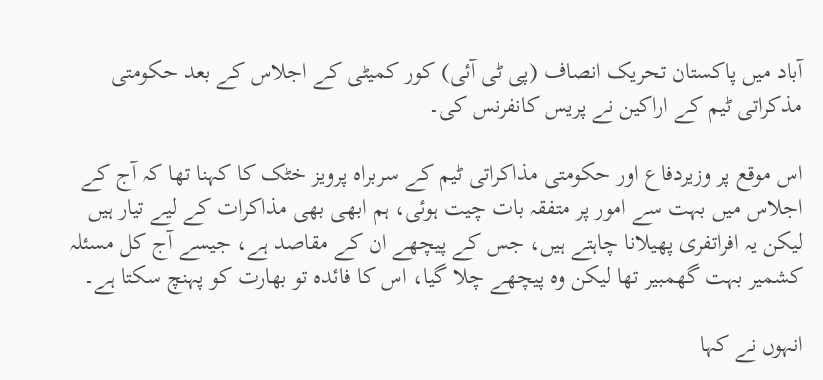آباد میں پاکستان تحریک انصاف (پی ٹی آئی) کور کمیٹی کے اجلاس کے بعد حکومتی مذکراتی ٹیم کے اراکین نے پریس کانفرنس کی۔

اس موقع پر وزیردفاع اور حکومتی مذاکراتی ٹیم کے سربراہ پرویز خٹک کا کہنا تھا کہ آج کے اجلاس میں بہت سے امور پر متفقہ بات چیت ہوئی، ہم ابھی بھی مذاکرات کے لیے تیار ہیں لیکن یہ افراتفری پھیلانا چاہتے ہیں، جس کے پیچھے ان کے مقاصد ہے، جیسے آج کل مسئلہ کشمیر بہت گھمبیر تھا لیکن وہ پیچھے چلا گیا، اس کا فائدہ تو بھارت کو پہنچ سکتا ہے۔

انہوں نے کہا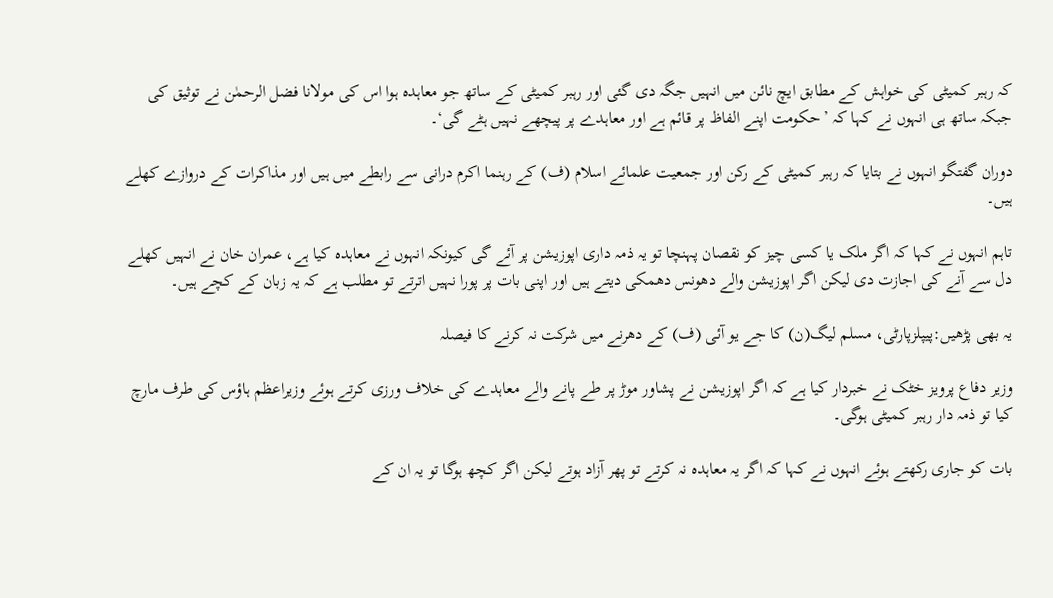کہ رہبر کمیٹی کی خواہش کے مطابق ایچ نائن میں انہیں جگہ دی گئی اور رہبر کمیٹی کے ساتھ جو معاہدہ ہوا اس کی مولانا فضل الرحمٰن نے توثیق کی جبکہ ساتھ ہی انہوں نے کہا کہ ’حکومت اپنے الفاظ پر قائم ہے اور معاہدے پر پیچھے نہیں ہٹے گی‘۔

دوران گفتگو انہوں نے بتایا کہ رہبر کمیٹی کے رکن اور جمعیت علمائے اسلام (ف) کے رہنما اکرم درانی سے رابطے میں ہیں اور مذاکرات کے دروازے کھلے ہیں۔

تاہم انہوں نے کہا کہ اگر ملک یا کسی چیز کو نقصان پہنچا تو یہ ذمہ داری اپوزیشن پر آئے گی کیونکہ انہوں نے معاہدہ کیا ہے، عمران خان نے انہیں کھلے دل سے آنے کی اجازت دی لیکن اگر اپوزیشن والے دھونس دھمکی دیتے ہیں اور اپنی بات پر پورا نہیں اترتے تو مطلب ہے کہ یہ زبان کے کچے ہیں۔

یہ بھی پڑھیں:پیپلزپارٹی، مسلم لیگ(ن) کا جے یو آئی (ف) کے دھرنے میں شرکت نہ کرنے کا فیصلہ

وزیر دفاع پرویز خٹک نے خبردار کیا ہے کہ اگر اپوزیشن نے پشاور موڑ پر طے پانے والے معاہدے کی خلاف ورزی کرتے ہوئے وزیراعظم ہاؤس کی طرف مارچ کیا تو ذمہ دار رہبر کمیٹی ہوگی۔

بات کو جاری رکھتے ہوئے انہوں نے کہا کہ اگر یہ معاہدہ نہ کرتے تو پھر آزاد ہوتے لیکن اگر کچھ ہوگا تو یہ ان کے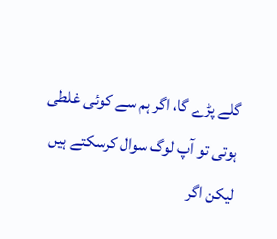گلے پڑے گا، اگر ہم سے کوئی غلطی ہوتی تو آپ لوگ سوال کرسکتے ہیں لیکن اگر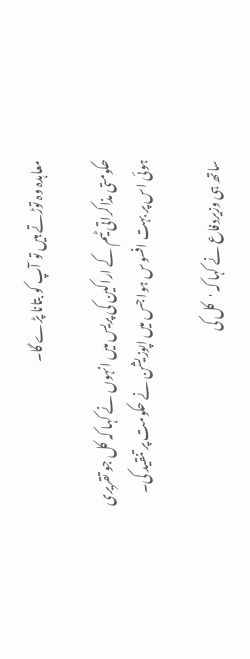معاہدہ وہ توڑتے ہیں تو آپ کو بتانا پڑے گا۔

حکومتی مذاکراتی ٹیم کے اراکین کی پریس میں انہوں نے کہا کہ کل جو تقریری ہوئی اس پر بہت افسوس ہوا جس میں اپوزیشن نے حکومت پر تنقید کی۔

ساتھ ہی وزیردفاع نے کہا کہ 'کل کی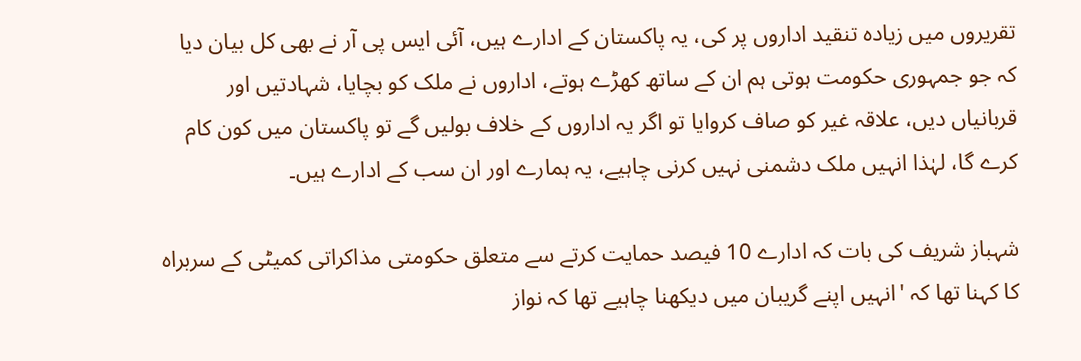تقریروں میں زیادہ تنقید اداروں پر کی، یہ پاکستان کے ادارے ہیں، آئی ایس پی آر نے بھی کل بیان دیا کہ جو جمہوری حکومت ہوتی ہم ان کے ساتھ کھڑے ہوتے، اداروں نے ملک کو بچایا، شہادتیں اور قربانیاں دیں، علاقہ غیر کو صاف کروایا تو اگر یہ اداروں کے خلاف بولیں گے تو پاکستان میں کون کام کرے گا، لہٰذا انہیں ملک دشمنی نہیں کرنی چاہیے، یہ ہمارے اور ان سب کے ادارے ہیں۔

شہباز شریف کی بات کہ ادارے 10 فیصد حمایت کرتے سے متعلق حکومتی مذاکراتی کمیٹی کے سربراہ کا کہنا تھا کہ 'انہیں اپنے گریبان میں دیکھنا چاہیے تھا کہ نواز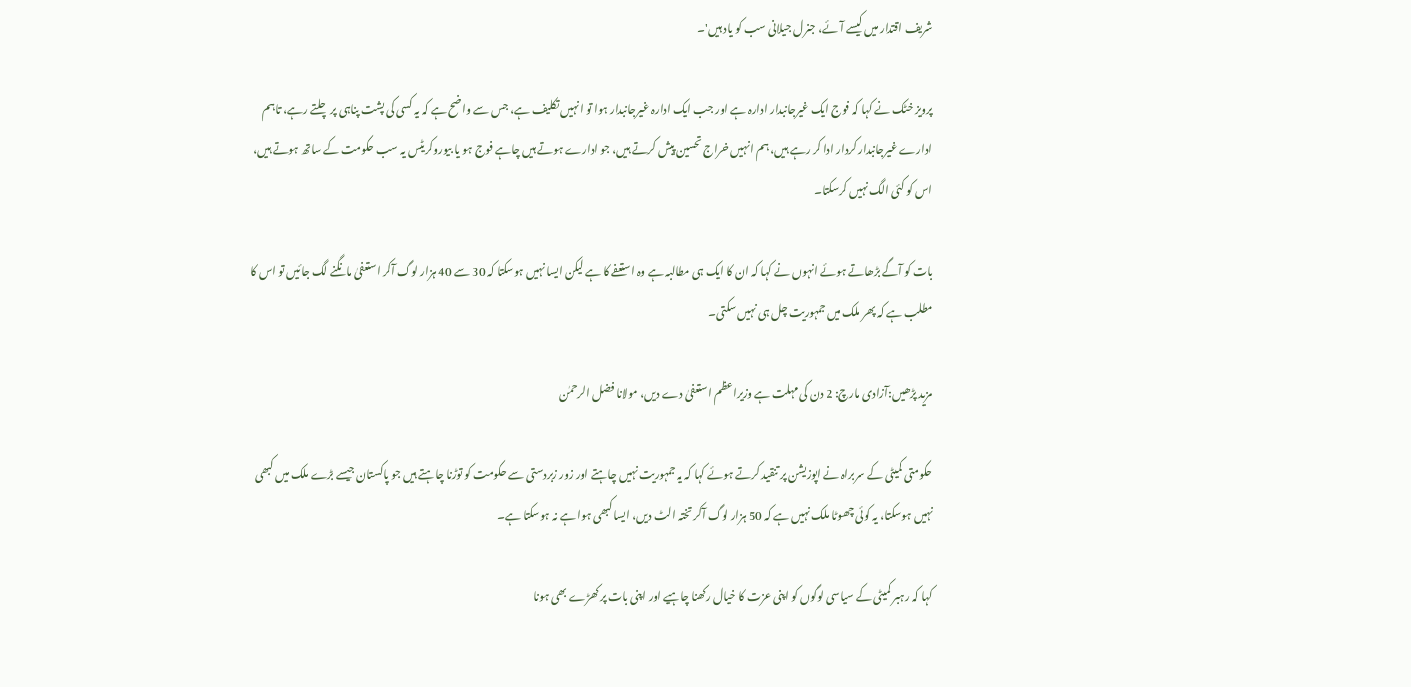شریف اقتدار میں کیسے آئے، جنرل جیلانی سب کو یاد ہیں'۔

پرویز خٹک نے کہا کہ فوج ایک غیرجانبدار ادارہ ہے اور جب ایک ادارہ غیرجانبدار ہوا تو انہیں تکلیف ہے، جس سے واضح ہے کہ یہ کسی کی پشت پناہی پر چلتے رہے، تاہم ادارے غیرجانبدار کردار ادا کر رہے ہیں، ہم انہیں خراج تحسین پیش کرتے ہیں، جو ادارے ہوتے ہیں چاہے فوج ہو یا بیوروکریٹس یہ سب حکومت کے ساتھ ہوتے ہیں، اس کو کئی الگ نہیں کرسکتا۔

بات کو آگے بڑھاتے ہوئے انہوں نے کہا کہ ان کا ایک ہی مطالبہ ہے وہ استعفے کا ہے لیکن ایسا نہیں ہوسکتا کہ 30 سے 40 ہزار لوگ آکر استعفیٰ مانگنے لگ جائیں تو اس کا مطلب ہے کہ پھر ملک میں جمہوریت چل ہی نہیں سکتی۔

مزید پڑھیں:آزادی مارچ: 2 دن کی مہلت ہے وزیراعظم استعفیٰ دے دیں، مولانا فضل الرحمٰن

حکومتی کمیٹی کے سربراہ نے اپوزیشن پر تنقید کرتے ہوئے کہا کہ یہ جمہوریت نہیں چاہتے اور زور زبردستی سے حکومت کو توڑنا چاہتے ہیں جو پاکستان جیسے بڑے ملک میں کبھی نہیں ہوسکتا، یہ کوئی چھوٹا ملک نہیں ہے کہ 50 ہزار لوگ آکر تختہ الٹ دیں، ایسا کبھی ہوا ہے نہ ہوسکتا ہے۔

کہا کہ رہبر کمیٹی کے سیاسی لوگوں کو اپنی عزت کا خیال رکھنا چاہیے اور اپنی بات پر کھڑے بھی ہونا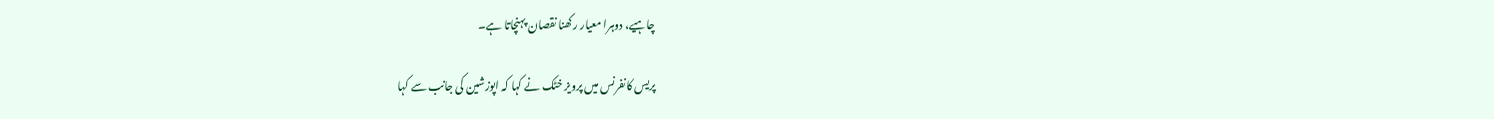چاہیے، دوہرا معیار رکھنا نقصان پہنچاتا ہے۔

پریس کانفرنس میں پرویز خٹک نے کہا کہ اپوزشین کی جانب سے کہا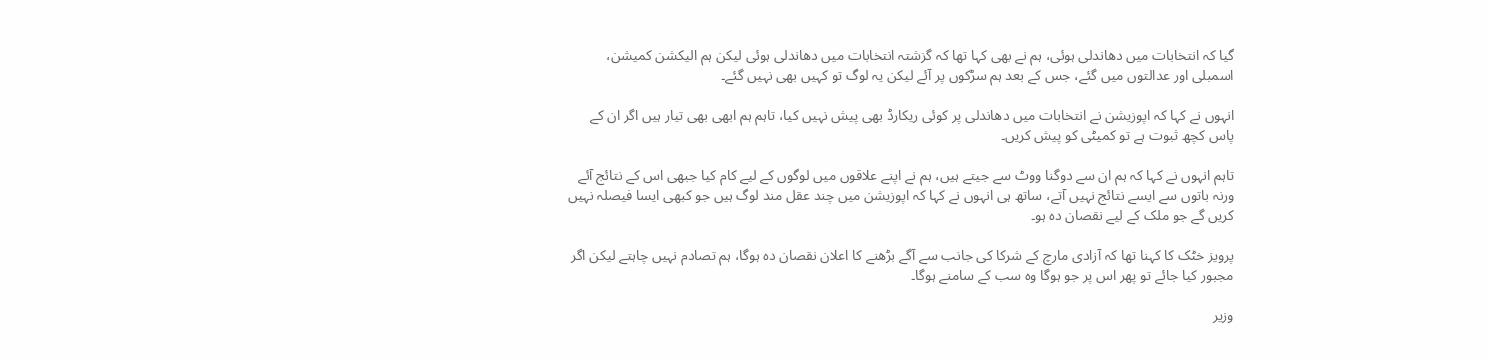گیا کہ انتخابات میں دھاندلی ہوئی، ہم نے بھی کہا تھا کہ گزشتہ انتخابات میں دھاندلی ہوئی لیکن ہم الیکشن کمیشن، اسمبلی اور عدالتوں میں گئے، جس کے بعد ہم سڑکوں پر آئے لیکن یہ لوگ تو کہیں بھی نہیں گئے۔

انہوں نے کہا کہ اپوزیشن نے انتخابات میں دھاندلی پر کوئی ریکارڈ بھی پیش نہیں کیا، تاہم ہم ابھی بھی تیار ہیں اگر ان کے پاس کچھ ثبوت ہے تو کمیٹی کو پیش کریں۔

تاہم انہوں نے کہا کہ ہم ان سے دوگنا ووٹ سے جیتے ہیں، ہم نے اپنے علاقوں میں لوگوں کے لیے کام کیا جبھی اس کے نتائج آئے ورنہ باتوں سے ایسے نتائج نہیں آتے، ساتھ ہی انہوں نے کہا کہ اپوزیشن میں چند عقل مند لوگ ہیں جو کبھی ایسا فیصلہ نہیں کریں گے جو ملک کے لیے نقصان دہ ہو۔

پرویز خٹک کا کہنا تھا کہ آزادی مارچ کے شرکا کی جانب سے آگے بڑھنے کا اعلان نقصان دہ ہوگا، ہم تصادم نہیں چاہتے لیکن اگر مجبور کیا جائے تو پھر اس پر جو ہوگا وہ سب کے سامنے ہوگا۔

وزیر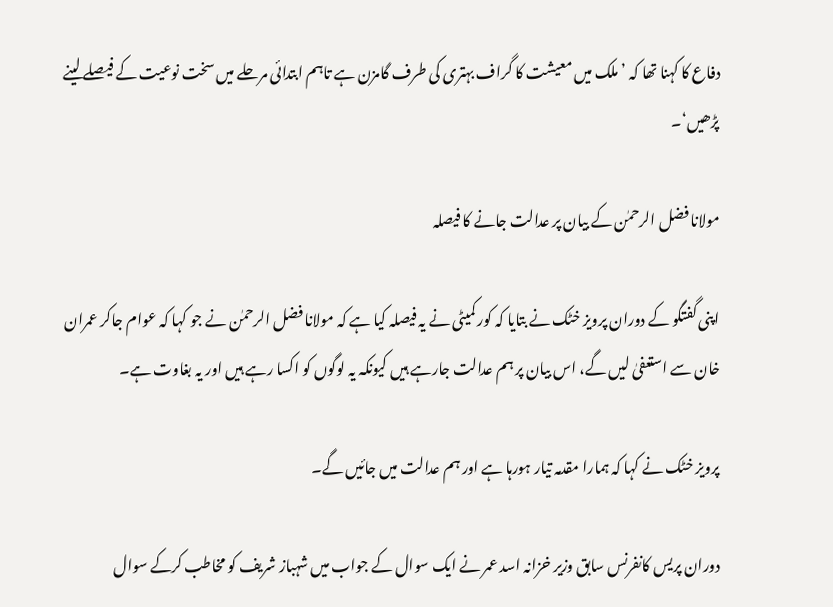دفاع کا کہنا تھا کہ ’ملک میں معیشت کا گراف بہتری کی طرف گامزن ہے تاہم ابتدائی مرحلے میں سخت نوعیت کے فیصلے لینے پڑھیں‘۔

مولانا فضل الرحمٰن کے بیان پر عدالت جانے کا فیصلہ

اپنی گفتگو کے دوران پرویز خٹک نے بتایا کہ کور کمیٹی نے یہ فیصلہ کیا ہے کہ مولانا فضل الرحمٰن نے جو کہا کہ عوام جاکر عمران خان سے استعفیٰ لیں گے، اس بیان پر ہم عدالت جارہے ہیں کیونکہ یہ لوگوں کو اکسا رہے ہیں اور یہ بغاوت ہے۔

پرویز خٹک نے کہا کہ ہمارا مقدمہ تیار ہورہا ہے اور ہم عدالت میں جائیں گے۔

دوران پریس کانفرنس سابق وزیر خزانہ اسد عمر نے ایک سوال کے جواب میں شہباز شریف کو مخاطب کرکے سوال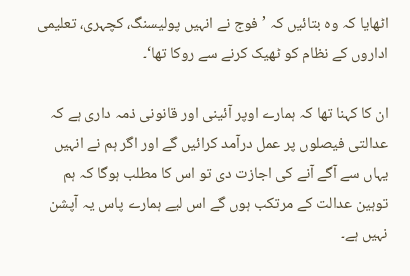اٹھایا کہ وہ بتائیں کہ ’فوج نے انہیں پولیسنگ، کچہری، تعلیمی اداروں کے نظام کو ٹھیک کرنے سے روکا تھا‘۔

ان کا کہنا تھا کہ ہمارے اوپر آئینی اور قانونی ذمہ داری ہے کہ عدالتی فیصلوں پر عمل درآمد کرائیں گے اور اگر ہم نے انہیں یہاں سے آگے آنے کی اجازت دی تو اس کا مطلب ہوگا کہ ہم توہین عدالت کے مرتکب ہوں گے اس لیے ہمارے پاس یہ آپشن نہیں ہے۔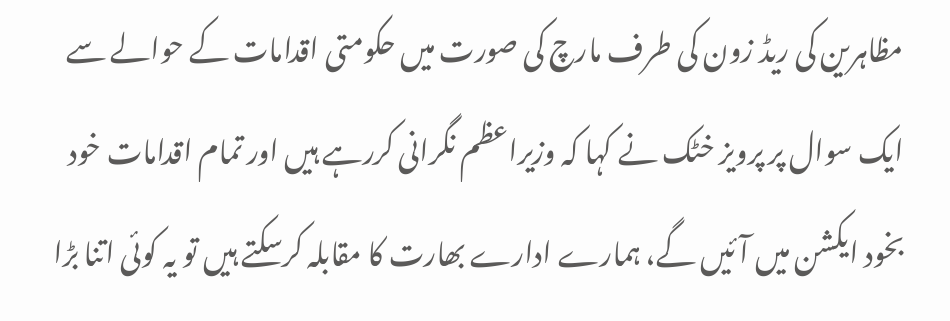مظاہرین کی ریڈ زون کی طرف مارچ کی صورت میں حکومتی اقدامات کے حوالے سے ایک سوال پر پرویز خٹک نے کہا کہ وزیراعظم نگرانی کررہے ہیں اور تمام اقدامات خود بخود ایکشن میں آئیں گے، ہمارے ادارے بھارت کا مقابلہ کرسکتے ہیں تو یہ کوئی اتنا بڑا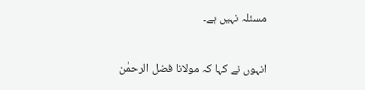مسئلہ نہیں ہے۔

انہوں نے کہا کہ مولانا فضل الرحمٰن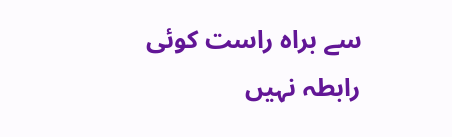سے براہ راست کوئی رابطہ نہیں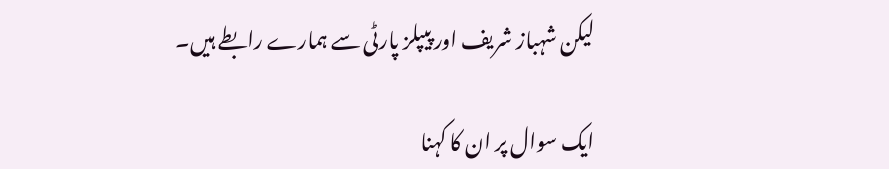لیکن شہباز شریف اور پیپلز پارٹی سے ہمارے رابطے ہیں۔

ایک سوال پر ان کا کہنا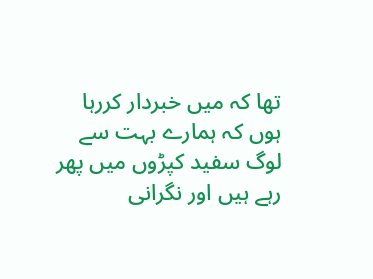تھا کہ میں خبردار کررہا ہوں کہ ہمارے بہت سے لوگ سفید کپڑوں میں پھر رہے ہیں اور نگرانی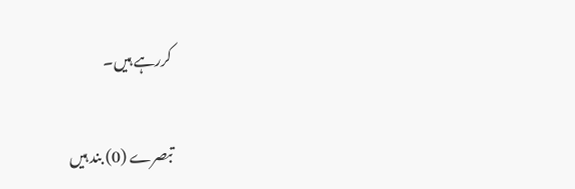کررہے ہیں۔

تبصرے (0) بند ہیں